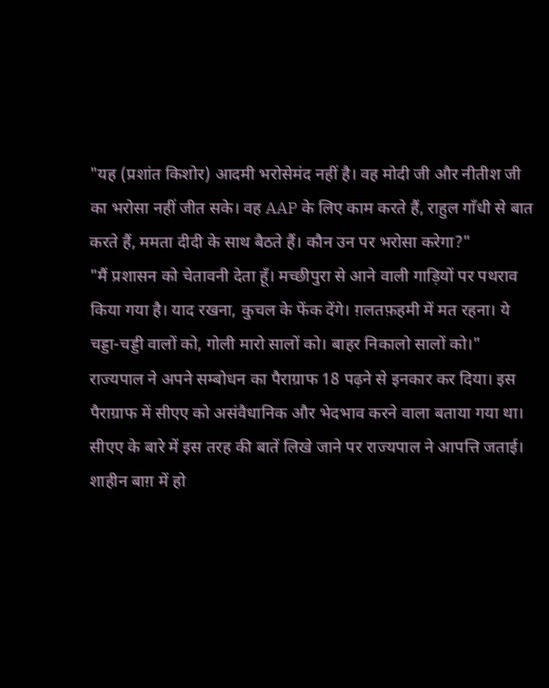"यह (प्रशांत किशोर) आदमी भरोसेमंद नहीं है। वह मोदी जी और नीतीश जी का भरोसा नहीं जीत सके। वह AAP के लिए काम करते हैं, राहुल गाँधी से बात करते हैं, ममता दीदी के साथ बैठते हैं। कौन उन पर भरोसा करेगा?"
"मैं प्रशासन को चेतावनी देता हूँ। मच्छीपुरा से आने वाली गाड़ियों पर पथराव किया गया है। याद रखना, कुचल के फेंक देंगे। ग़लतफ़हमी में मत रहना। ये चड्डा-चड्डी वालों को, गोली मारो सालों को। बाहर निकालो सालों को।"
राज्यपाल ने अपने सम्बोधन का पैराग्राफ 18 पढ़ने से इनकार कर दिया। इस पैराग्राफ में सीएए को असंवैधानिक और भेदभाव करने वाला बताया गया था। सीएए के बारे में इस तरह की बातें लिखे जाने पर राज्यपाल ने आपत्ति जताई।
शाहीन बाग़ में हो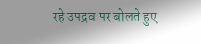रहे उपद्रव पर बोलते हुए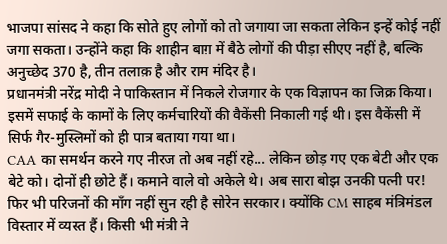भाजपा सांसद ने कहा कि सोते हुए लोगों को तो जगाया जा सकता लेकिन इन्हें कोई नहीं जगा सकता। उन्होंने कहा कि शाहीन बाग़ में बैठे लोगों की पीड़ा सीएए नहीं है, बल्कि अनुच्छेद 370 है, तीन तलाक़ है और राम मंदिर है।
प्रधानमंत्री नरेंद्र मोदी ने पाकिस्तान में निकले रोजगार के एक विज्ञापन का जिक्र किया। इसमें सफाई के कामों के लिए कर्मचारियों की वैकेंसी निकाली गई थी। इस वैकेंसी में सिर्फ गैर-मुस्लिमों को ही पात्र बताया गया था।
CAA का समर्थन करने गए नीरज तो अब नहीं रहे... लेकिन छोड़ गए एक बेटी और एक बेटे को। दोनों ही छोटे हैं। कमाने वाले वो अकेले थे। अब सारा बोझ उनकी पत्नी पर! फिर भी परिजनों की माँग नहीं सुन रही है सोरेन सरकार। क्योंकि CM साहब मंत्रिमंडल विस्तार में व्यस्त हैं। किसी भी मंत्री ने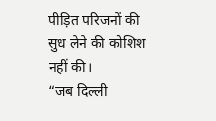पीड़ित परिजनों की सुध लेने की कोशिश नहीं की।
“जब दिल्ली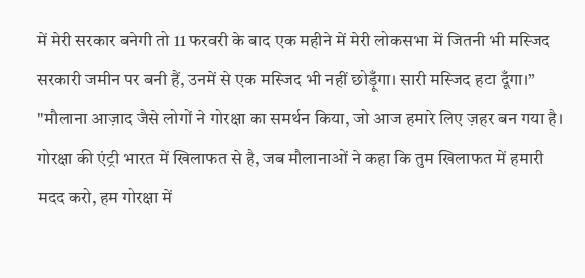में मेरी सरकार बनेगी तो 11 फरवरी के बाद एक महीने में मेरी लोकसभा में जितनी भी मस्जिद सरकारी जमीन पर बनी हैं, उनमें से एक मस्जिद भी नहीं छोड़ूँगा। सारी मस्जिद हटा दूँगा।”
"मौलाना आज़ाद जैसे लोगों ने गोरक्षा का समर्थन किया, जो आज हमारे लिए ज़हर बन गया है। गोरक्षा की एंट्री भारत में खिलाफत से है, जब मौलानाओं ने कहा कि तुम खिलाफत में हमारी मदद करो, हम गोरक्षा में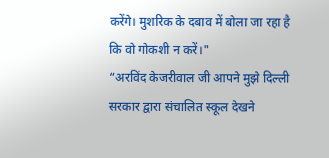करेंगे। मुशरिक के दबाव में बोला जा रहा है कि वो गोकशी न करें।"
“अरविंद केजरीवाल जी आपने मुझे दिल्ली सरकार द्वारा संचालित स्कूल देखने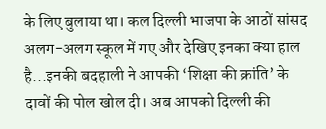के लिए बुलाया था। कल दिल्ली भाजपा के आठों सांसद अलग-अलग स्कूल में गए और देखिए इनका क्या हाल है...इनकी बदहाली ने आपकी ‘शिक्षा की क्रांति’ के दावों की पोल खोल दी। अब आपको दिल्ली की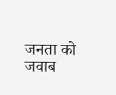जनता को जवाब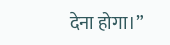देना होगा।”